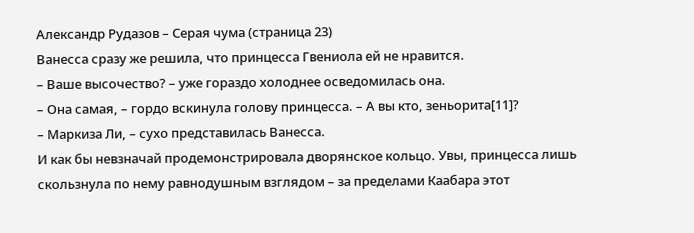Александр Рудазов – Серая чума (страница 23)
Ванесса сразу же решила, что принцесса Гвениола ей не нравится.
– Ваше высочество? – уже гораздо холоднее осведомилась она.
– Она самая, – гордо вскинула голову принцесса. – А вы кто, зеньорита[11]?
– Маркиза Ли, – сухо представилась Ванесса.
И как бы невзначай продемонстрировала дворянское кольцо. Увы, принцесса лишь скользнула по нему равнодушным взглядом – за пределами Каабара этот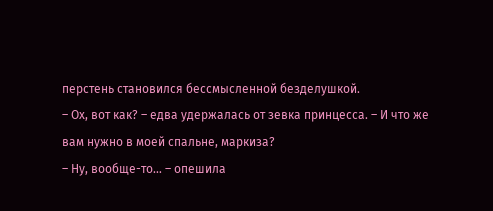перстень становился бессмысленной безделушкой.
– Ох, вот как? – едва удержалась от зевка принцесса. – И что же вам нужно в моей спальне, маркиза?
– Ну, вообще-то… – опешила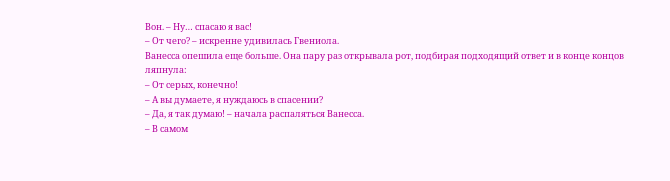Вон. – Ну… спасаю я вас!
– От чего? – искренне удивилась Гвениола.
Ванесса опешила еще больше. Она пару раз открывала рот, подбирая подходящий ответ и в конце концов ляпнула:
– От серых, конечно!
– А вы думаете, я нуждаюсь в спасении?
– Да, я так думаю! – начала распаляться Ванесса.
– В самом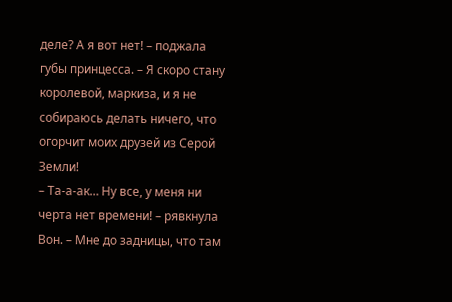деле? А я вот нет! – поджала губы принцесса. – Я скоро стану королевой, маркиза, и я не собираюсь делать ничего, что огорчит моих друзей из Серой Земли!
– Та-а-ак… Ну все, у меня ни черта нет времени! – рявкнула Вон. – Мне до задницы, что там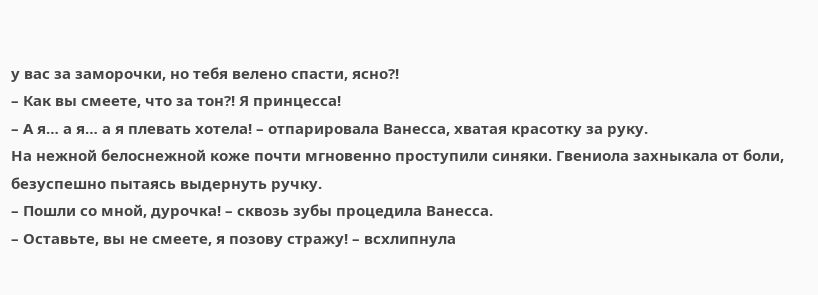у вас за заморочки, но тебя велено спасти, ясно?!
– Как вы смеете, что за тон?! Я принцесса!
– А я… а я… а я плевать хотела! – отпарировала Ванесса, хватая красотку за руку.
На нежной белоснежной коже почти мгновенно проступили синяки. Гвениола захныкала от боли, безуспешно пытаясь выдернуть ручку.
– Пошли со мной, дурочка! – сквозь зубы процедила Ванесса.
– Оставьте, вы не смеете, я позову стражу! – всхлипнула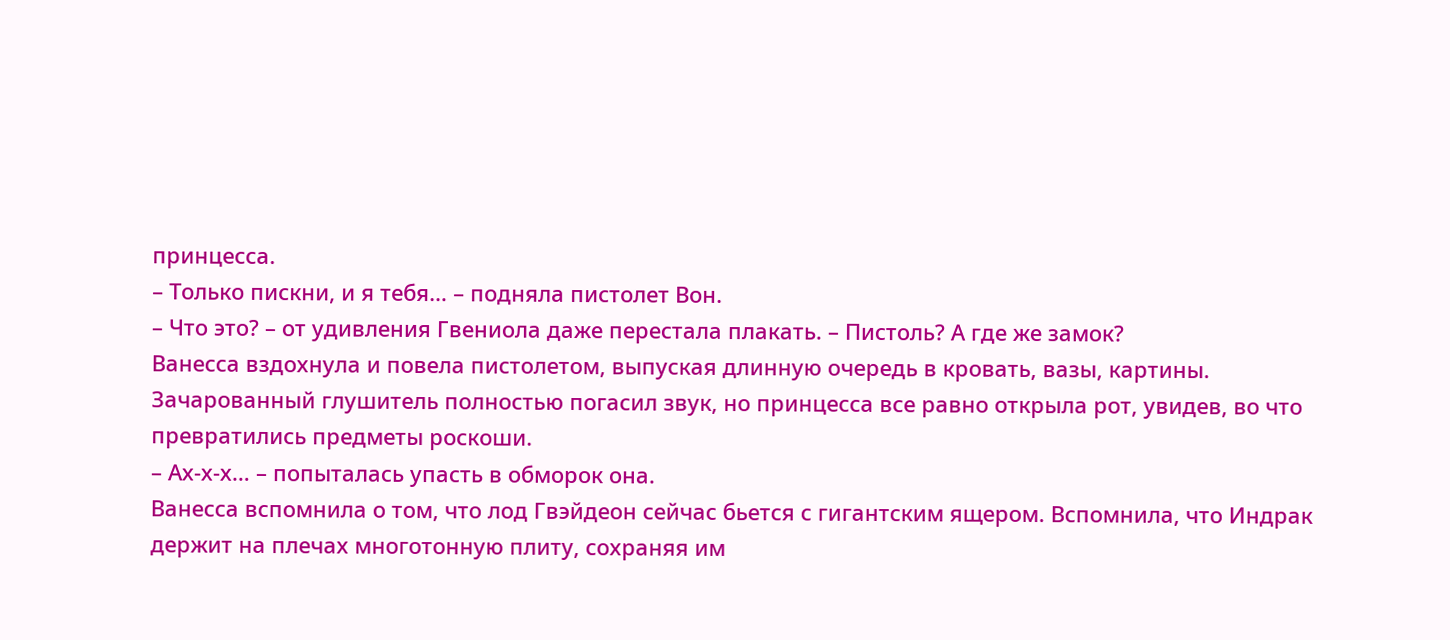принцесса.
– Только пискни, и я тебя… – подняла пистолет Вон.
– Что это? – от удивления Гвениола даже перестала плакать. – Пистоль? А где же замок?
Ванесса вздохнула и повела пистолетом, выпуская длинную очередь в кровать, вазы, картины. Зачарованный глушитель полностью погасил звук, но принцесса все равно открыла рот, увидев, во что превратились предметы роскоши.
– Ах-х-х… – попыталась упасть в обморок она.
Ванесса вспомнила о том, что лод Гвэйдеон сейчас бьется с гигантским ящером. Вспомнила, что Индрак держит на плечах многотонную плиту, сохраняя им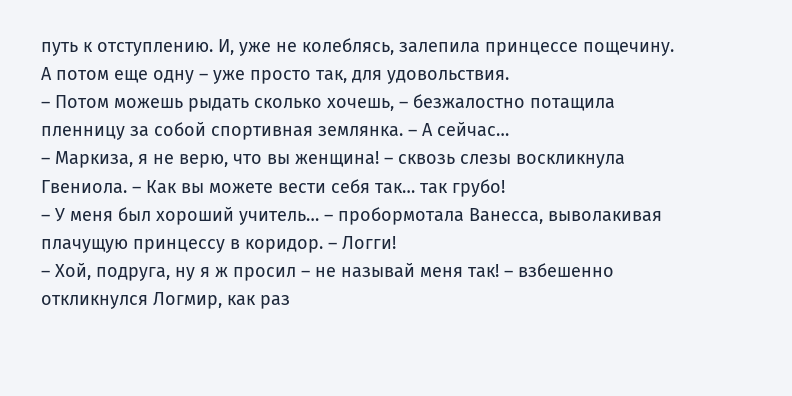путь к отступлению. И, уже не колеблясь, залепила принцессе пощечину.
А потом еще одну – уже просто так, для удовольствия.
– Потом можешь рыдать сколько хочешь, – безжалостно потащила пленницу за собой спортивная землянка. – А сейчас…
– Маркиза, я не верю, что вы женщина! – сквозь слезы воскликнула Гвениола. – Как вы можете вести себя так… так грубо!
– У меня был хороший учитель… – пробормотала Ванесса, выволакивая плачущую принцессу в коридор. – Логги!
– Хой, подруга, ну я ж просил – не называй меня так! – взбешенно откликнулся Логмир, как раз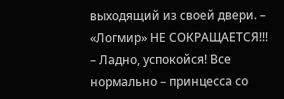выходящий из своей двери. – «Логмир» НЕ СОКРАЩАЕТСЯ!!!
– Ладно, успокойся! Все нормально – принцесса со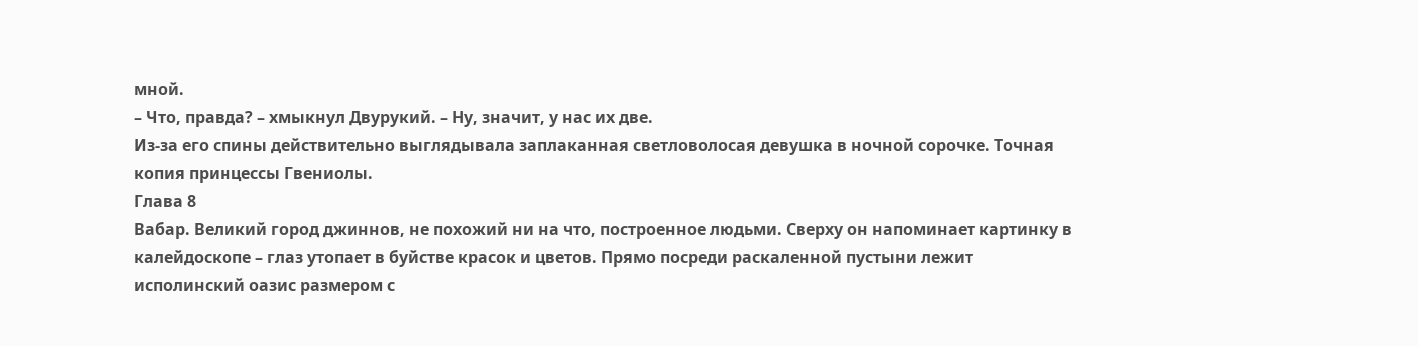мной.
– Что, правда? – хмыкнул Двурукий. – Ну, значит, у нас их две.
Из-за его спины действительно выглядывала заплаканная светловолосая девушка в ночной сорочке. Точная копия принцессы Гвениолы.
Глава 8
Вабар. Великий город джиннов, не похожий ни на что, построенное людьми. Сверху он напоминает картинку в калейдоскопе – глаз утопает в буйстве красок и цветов. Прямо посреди раскаленной пустыни лежит исполинский оазис размером с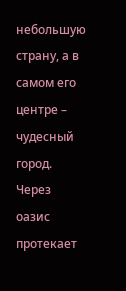небольшую страну, а в самом его центре – чудесный город.
Через оазис протекает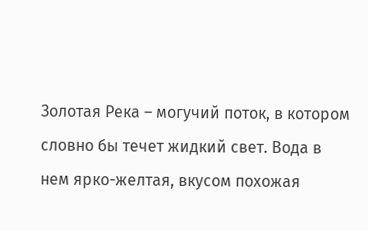Золотая Река – могучий поток, в котором словно бы течет жидкий свет. Вода в нем ярко-желтая, вкусом похожая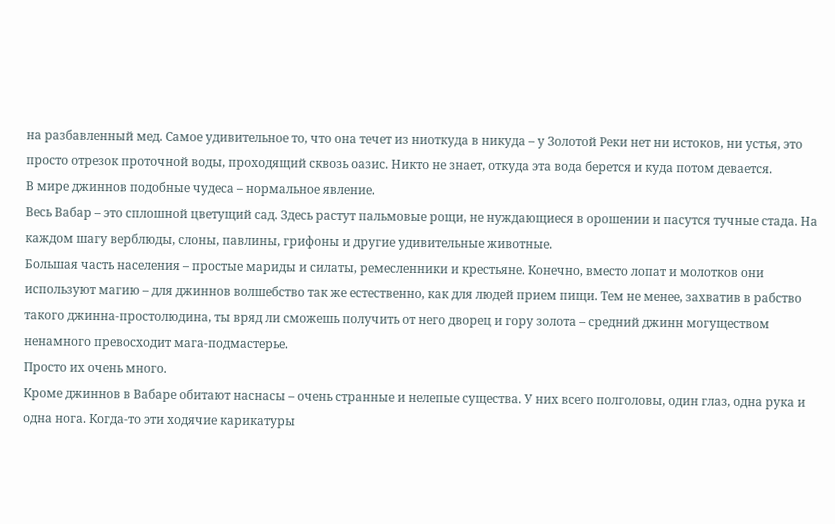на разбавленный мед. Самое удивительное то, что она течет из ниоткуда в никуда – у Золотой Реки нет ни истоков, ни устья, это просто отрезок проточной воды, проходящий сквозь оазис. Никто не знает, откуда эта вода берется и куда потом девается.
В мире джиннов подобные чудеса – нормальное явление.
Весь Вабар – это сплошной цветущий сад. Здесь растут пальмовые рощи, не нуждающиеся в орошении и пасутся тучные стада. На каждом шагу верблюды, слоны, павлины, грифоны и другие удивительные животные.
Большая часть населения – простые мариды и силаты, ремесленники и крестьяне. Конечно, вместо лопат и молотков они используют магию – для джиннов волшебство так же естественно, как для людей прием пищи. Тем не менее, захватив в рабство такого джинна-простолюдина, ты вряд ли сможешь получить от него дворец и гору золота – средний джинн могуществом ненамного превосходит мага-подмастерье.
Просто их очень много.
Кроме джиннов в Вабаре обитают наснасы – очень странные и нелепые существа. У них всего полголовы, один глаз, одна рука и одна нога. Когда-то эти ходячие карикатуры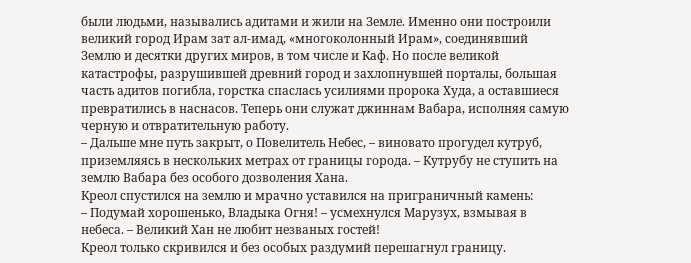были людьми, назывались адитами и жили на Земле. Именно они построили великий город Ирам зат ал-имад, «многоколонный Ирам», соединявший Землю и десятки других миров, в том числе и Каф. Но после великой катастрофы, разрушившей древний город и захлопнувшей порталы, большая часть адитов погибла, горстка спаслась усилиями пророка Худа, а оставшиеся превратились в наснасов. Теперь они служат джиннам Вабара, исполняя самую черную и отвратительную работу.
– Дальше мне путь закрыт, о Повелитель Небес, – виновато прогудел кутруб, приземляясь в нескольких метрах от границы города. – Кутрубу не ступить на землю Вабара без особого дозволения Хана.
Креол спустился на землю и мрачно уставился на приграничный камень:
– Подумай хорошенько, Владыка Огня! – усмехнулся Марузух, взмывая в небеса. – Великий Хан не любит незваных гостей!
Креол только скривился и без особых раздумий перешагнул границу.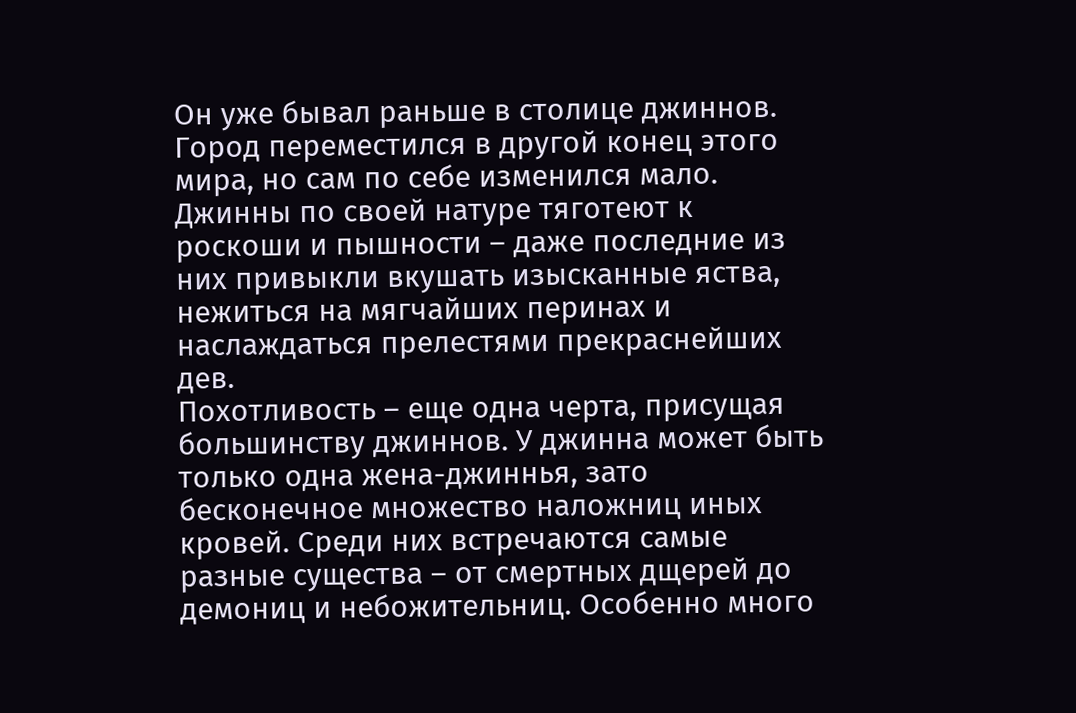Он уже бывал раньше в столице джиннов. Город переместился в другой конец этого мира, но сам по себе изменился мало. Джинны по своей натуре тяготеют к роскоши и пышности – даже последние из них привыкли вкушать изысканные яства, нежиться на мягчайших перинах и наслаждаться прелестями прекраснейших дев.
Похотливость – еще одна черта, присущая большинству джиннов. У джинна может быть только одна жена-джиннья, зато бесконечное множество наложниц иных кровей. Среди них встречаются самые разные существа – от смертных дщерей до демониц и небожительниц. Особенно много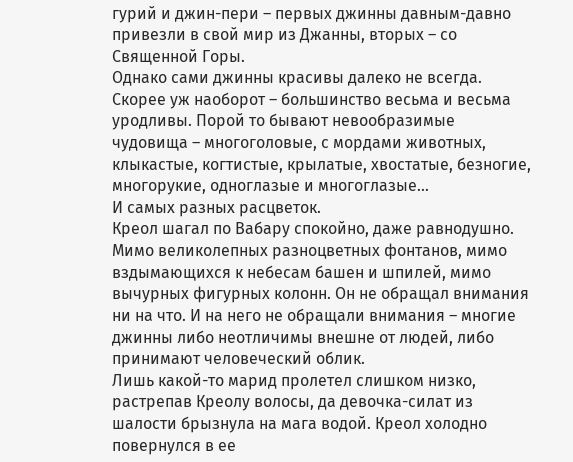гурий и джин-пери – первых джинны давным-давно привезли в свой мир из Джанны, вторых – со Священной Горы.
Однако сами джинны красивы далеко не всегда. Скорее уж наоборот – большинство весьма и весьма уродливы. Порой то бывают невообразимые чудовища – многоголовые, с мордами животных, клыкастые, когтистые, крылатые, хвостатые, безногие, многорукие, одноглазые и многоглазые…
И самых разных расцветок.
Креол шагал по Вабару спокойно, даже равнодушно. Мимо великолепных разноцветных фонтанов, мимо вздымающихся к небесам башен и шпилей, мимо вычурных фигурных колонн. Он не обращал внимания ни на что. И на него не обращали внимания – многие джинны либо неотличимы внешне от людей, либо принимают человеческий облик.
Лишь какой-то марид пролетел слишком низко, растрепав Креолу волосы, да девочка-силат из шалости брызнула на мага водой. Креол холодно повернулся в ее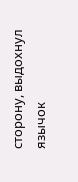сторону, выдохнул язычок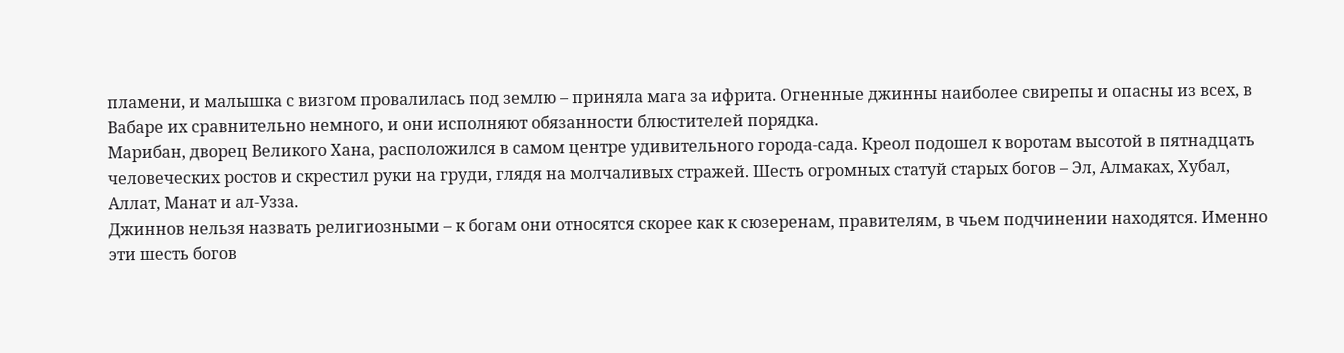пламени, и малышка с визгом провалилась под землю – приняла мага за ифрита. Огненные джинны наиболее свирепы и опасны из всех, в Вабаре их сравнительно немного, и они исполняют обязанности блюстителей порядка.
Марибан, дворец Великого Хана, расположился в самом центре удивительного города-сада. Креол подошел к воротам высотой в пятнадцать человеческих ростов и скрестил руки на груди, глядя на молчаливых стражей. Шесть огромных статуй старых богов – Эл, Алмаках, Хубал, Аллат, Манат и ал-Узза.
Джиннов нельзя назвать религиозными – к богам они относятся скорее как к сюзеренам, правителям, в чьем подчинении находятся. Именно эти шесть богов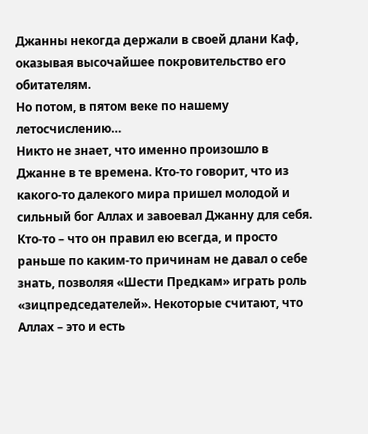Джанны некогда держали в своей длани Каф, оказывая высочайшее покровительство его обитателям.
Но потом, в пятом веке по нашему летосчислению…
Никто не знает, что именно произошло в Джанне в те времена. Кто-то говорит, что из какого-то далекого мира пришел молодой и сильный бог Аллах и завоевал Джанну для себя. Кто-то – что он правил ею всегда, и просто раньше по каким-то причинам не давал о себе знать, позволяя «Шести Предкам» играть роль «зицпредседателей». Некоторые считают, что Аллах – это и есть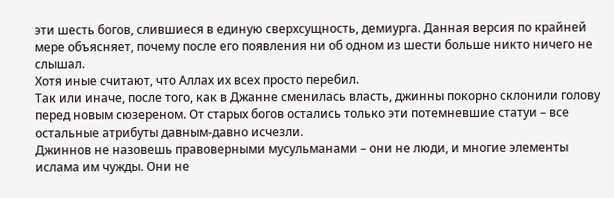эти шесть богов, слившиеся в единую сверхсущность, демиурга. Данная версия по крайней мере объясняет, почему после его появления ни об одном из шести больше никто ничего не слышал.
Хотя иные считают, что Аллах их всех просто перебил.
Так или иначе, после того, как в Джанне сменилась власть, джинны покорно склонили голову перед новым сюзереном. От старых богов остались только эти потемневшие статуи – все остальные атрибуты давным-давно исчезли.
Джиннов не назовешь правоверными мусульманами – они не люди, и многие элементы ислама им чужды. Они не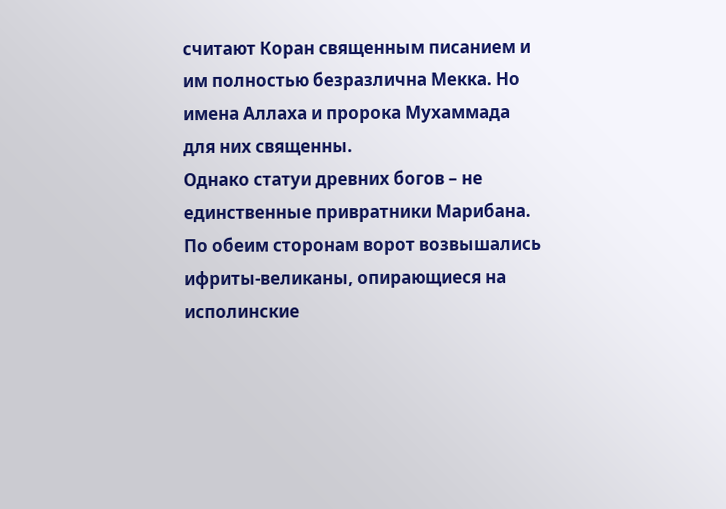считают Коран священным писанием и им полностью безразлична Мекка. Но имена Аллаха и пророка Мухаммада для них священны.
Однако статуи древних богов – не единственные привратники Марибана. По обеим сторонам ворот возвышались ифриты-великаны, опирающиеся на исполинские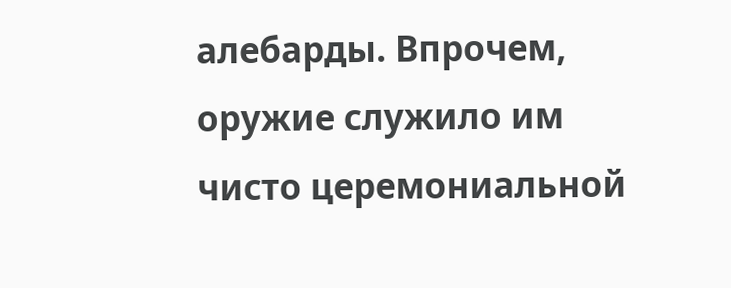алебарды. Впрочем, оружие служило им чисто церемониальной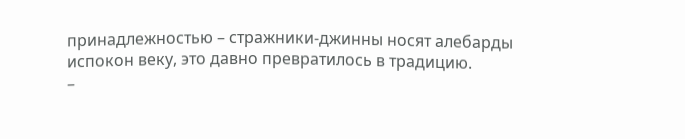принадлежностью – стражники-джинны носят алебарды испокон веку, это давно превратилось в традицию.
–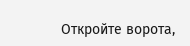Откройте ворота,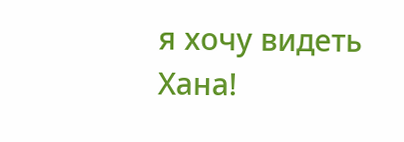я хочу видеть Хана!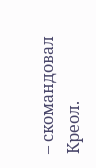– скомандовал Креол.